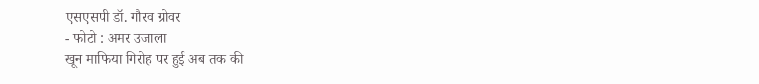एसएसपी डॉ. गौरव ग्रोवर
- फोटो : अमर उजाला
खून माफिया गिरोह पर हुई अब तक की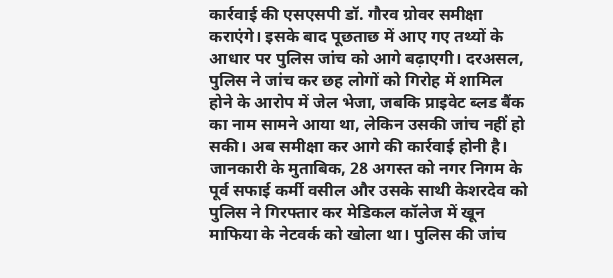कार्रवाई की एसएसपी डॉ. गौरव ग्रोवर समीक्षा कराएंगे। इसके बाद पूछताछ में आए गए तथ्यों के आधार पर पुलिस जांच को आगे बढ़ाएगी। दरअसल, पुलिस ने जांच कर छह लोगों को गिरोह में शामिल होने के आरोप में जेल भेजा, जबकि प्राइवेट ब्लड बैंक का नाम सामने आया था, लेकिन उसकी जांच नहीं हो सकी। अब समीक्षा कर आगे की कार्रवाई होनी है।
जानकारी के मुताबिक, 28 अगस्त को नगर निगम के पूर्व सफाई कर्मी वसील और उसके साथी केशरदेव को पुलिस ने गिरफ्तार कर मेडिकल कॉलेज में खून माफिया के नेटवर्क को खोला था। पुलिस की जांच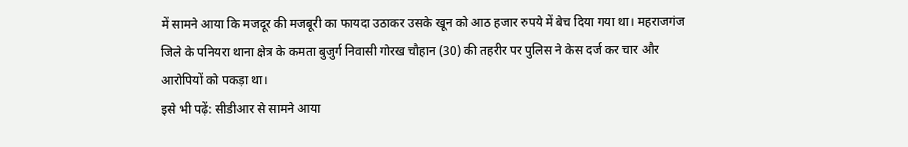में सामने आया कि मजदूर की मजबूरी का फायदा उठाकर उसके खून को आठ हजार रुपये में बेच दिया गया था। महराजगंज जिले के पनियरा थाना क्षेत्र के कमता बुजुर्ग निवासी गोरख चौहान (30) की तहरीर पर पुलिस ने केस दर्ज कर चार और आरोपियों को पकड़ा था।
इसे भी पढ़ें: सीडीआर से सामने आया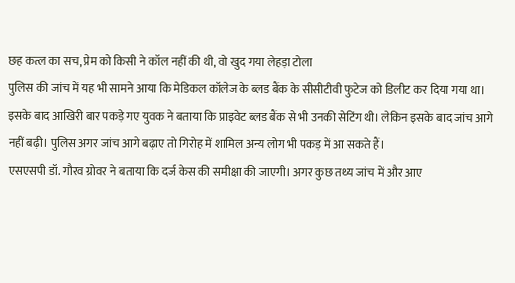छह कत्ल का सच, प्रेम को किसी ने कॉल नहीं की थी, वो खुद गया लेहड़ा टोला
पुलिस की जांच में यह भी सामने आया कि मेडिकल कॉलेज के ब्लड बैंक के सीसीटीवी फुटेज को डिलीट कर दिया गया था। इसके बाद आखिरी बार पकड़े गए युवक ने बताया कि प्राइवेट ब्लड बैंक से भी उनकी सेटिंग थी। लेकिन इसके बाद जांच आगे नहीं बढ़ी। पुलिस अगर जांच आगे बढ़ाए तो गिरोह में शामिल अन्य लोग भी पकड़ में आ सकते हैं।
एसएसपी डॉ. गौरव ग्रोवर ने बताया कि दर्ज केस की समीक्षा की जाएगी। अगर कुछ तथ्य जांच में और आए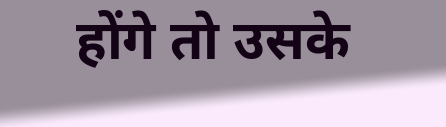होंगे तो उसके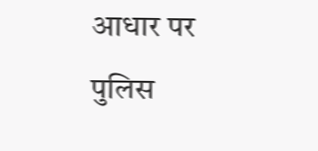आधार पर पुलिस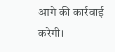आगे की कार्रवाई करेगी।